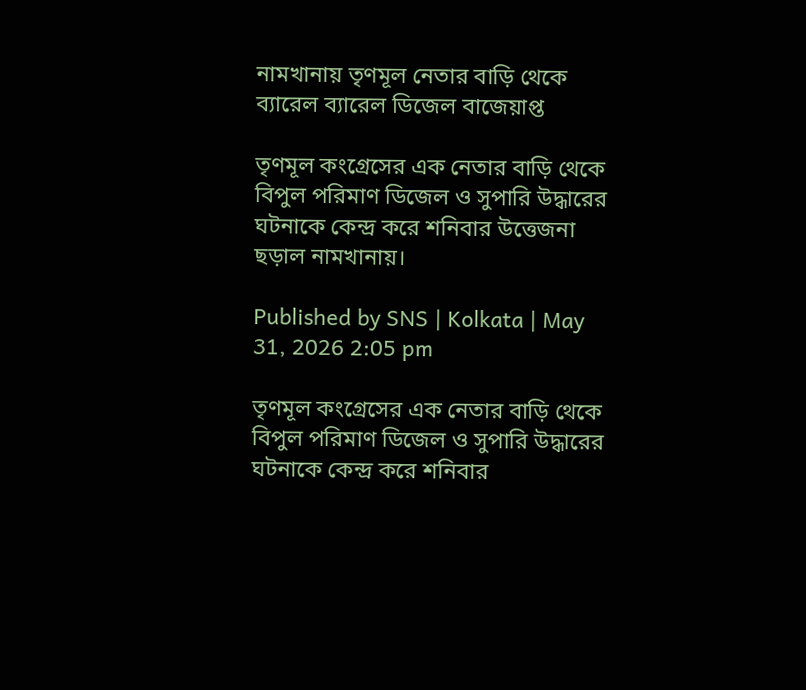নামখানায় তৃণমূল নেতার বাড়ি থেকে ব্যারেল ব্যারেল ডিজেল বাজেয়াপ্ত

তৃণমূল কংগ্রেসের এক নেতার বাড়ি থেকে বিপুল পরিমাণ ডিজেল ও সুপারি উদ্ধারের ঘটনাকে কেন্দ্র করে শনিবার উত্তেজনা ছড়াল নামখানায়।

Published by SNS | Kolkata | May 31, 2026 2:05 pm

তৃণমূল কংগ্রেসের এক নেতার বাড়ি থেকে বিপুল পরিমাণ ডিজেল ও সুপারি উদ্ধারের ঘটনাকে কেন্দ্র করে শনিবার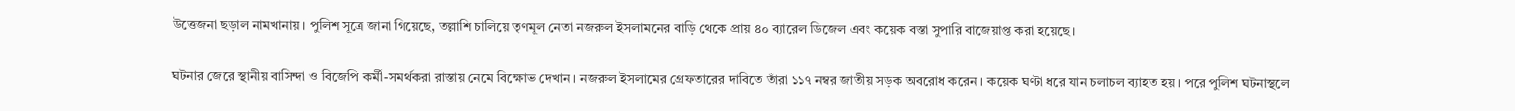উত্তেজনা ছড়াল নামখানায়। পুলিশ সূত্রে জানা গিয়েছে, তল্লাশি চালিয়ে তৃণমূল নেতা নজরুল ইসলামনের বাড়ি থেকে প্রায় ৪০ ব্যারেল ডিজেল এবং কয়েক বস্তা সুপারি বাজেয়াপ্ত করা হয়েছে।

ঘটনার জেরে স্থানীয় বাসিন্দা ও বিজেপি কর্মী-সমর্থকরা রাস্তায় নেমে বিক্ষোভ দেখান। নজরুল ইসলামের গ্রেফতারের দাবিতে তাঁরা ১১৭ নম্বর জাতীয় সড়ক অবরোধ করেন। কয়েক ঘণ্টা ধরে যান চলাচল ব্যাহত হয়। পরে পুলিশ ঘটনাস্থলে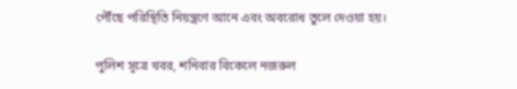পৌঁছে পরিস্থিতি নিয়ন্ত্রণে আনে এবং অবরোধ তুলে দেওয়া হয়।

পুলিশ সূত্রে খবর, শনিবার বিকেলে নজরুল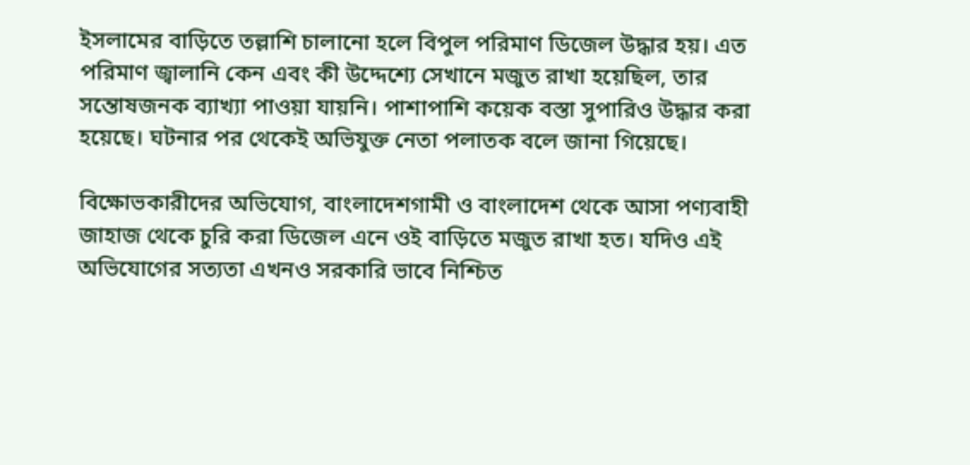ইসলামের বাড়িতে তল্লাশি চালানো হলে বিপুল পরিমাণ ডিজেল উদ্ধার হয়। এত পরিমাণ জ্বালানি কেন এবং কী উদ্দেশ্যে সেখানে মজুত রাখা হয়েছিল, তার সন্তোষজনক ব্যাখ্যা পাওয়া যায়নি। পাশাপাশি কয়েক বস্তা সুপারিও উদ্ধার করা হয়েছে। ঘটনার পর থেকেই অভিযুক্ত নেতা পলাতক বলে জানা গিয়েছে।

বিক্ষোভকারীদের অভিযোগ, বাংলাদেশগামী ও বাংলাদেশ থেকে আসা পণ্যবাহী জাহাজ থেকে চুরি করা ডিজেল এনে ওই বাড়িতে মজুত রাখা হত। যদিও এই অভিযোগের সত্যতা এখনও সরকারি ভাবে নিশ্চিত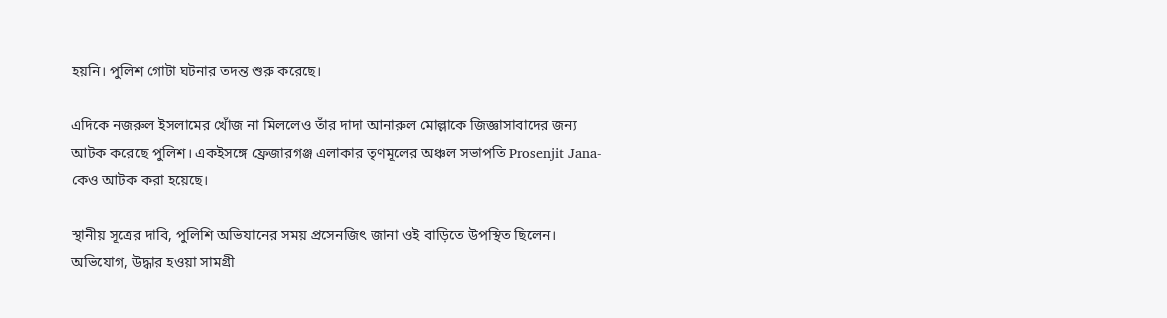হয়নি। পুলিশ গোটা ঘটনার তদন্ত শুরু করেছে।

এদিকে নজরুল ইসলামের খোঁজ না মিললেও তাঁর দাদা আনারুল মোল্লাকে জিজ্ঞাসাবাদের জন্য আটক করেছে পুলিশ। একইসঙ্গে ফ্রেজারগঞ্জ এলাকার তৃণমূলের অঞ্চল সভাপতি Prosenjit Jana-কেও আটক করা হয়েছে।

স্থানীয় সূত্রের দাবি, পুলিশি অভিযানের সময় প্রসেনজিৎ জানা ওই বাড়িতে উপস্থিত ছিলেন। অভিযোগ, উদ্ধার হওয়া সামগ্রী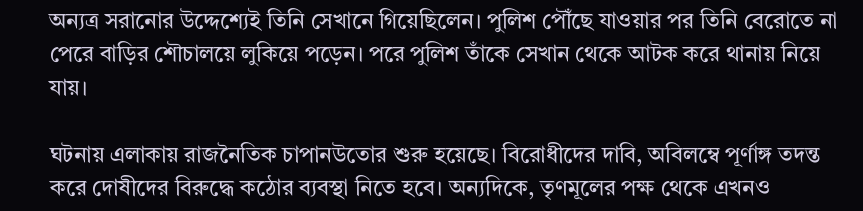অন্যত্র সরানোর উদ্দেশ্যেই তিনি সেখানে গিয়েছিলেন। পুলিশ পৌঁছে যাওয়ার পর তিনি বেরোতে না পেরে বাড়ির শৌচালয়ে লুকিয়ে পড়েন। পরে পুলিশ তাঁকে সেখান থেকে আটক করে থানায় নিয়ে যায়।

ঘটনায় এলাকায় রাজনৈতিক চাপানউতোর শুরু হয়েছে। বিরোধীদের দাবি, অবিলম্বে পূর্ণাঙ্গ তদন্ত করে দোষীদের বিরুদ্ধে কঠোর ব্যবস্থা নিতে হবে। অন্যদিকে, তৃণমূলের পক্ষ থেকে এখনও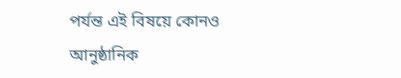পর্যন্ত এই বিষয়ে কোনও আনুষ্ঠানিক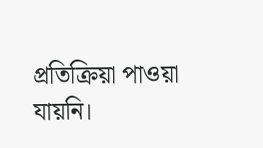প্রতিক্রিয়া পাওয়া যায়নি।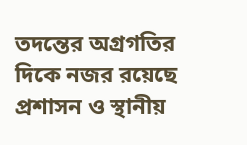তদন্তের অগ্রগতির দিকে নজর রয়েছে প্রশাসন ও স্থানীয়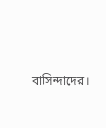বাসিন্দাদের।